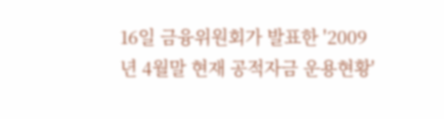16일 금융위원회가 발표한 '2009년 4월말 현재 공적자금 운용현황'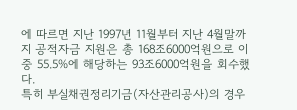에 따르면 지난 1997년 11월부터 지난 4월말까지 공적자금 지원은 총 168조6000억원으로 이중 55.5%에 해당하는 93조6000억원을 회수했다.
특히 부실채권정리기금(자산관리공사)의 경우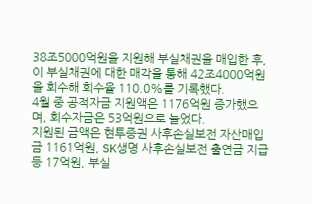38조5000억원을 지원해 부실채권을 매입한 후, 이 부실채권에 대한 매각을 통해 42조4000억원을 회수해 회수율 110.0%를 기록했다.
4월 중 공적자금 지원액은 1176억원 증가했으며, 회수자금은 53억원으로 늘었다.
지원된 금액은 현투증권 사후손실보전 자산매입금 1161억원, SK생명 사후손실보전 출연금 지급 등 17억원, 부실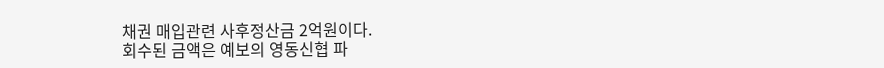채권 매입관련 사후정산금 2억원이다.
회수된 금액은 예보의 영동신협 파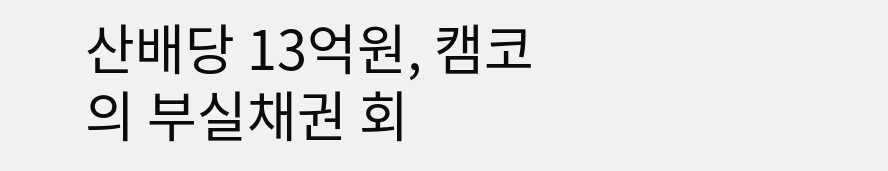산배당 13억원, 캠코의 부실채권 회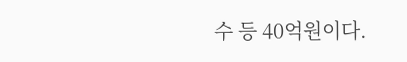수 등 40억원이다.